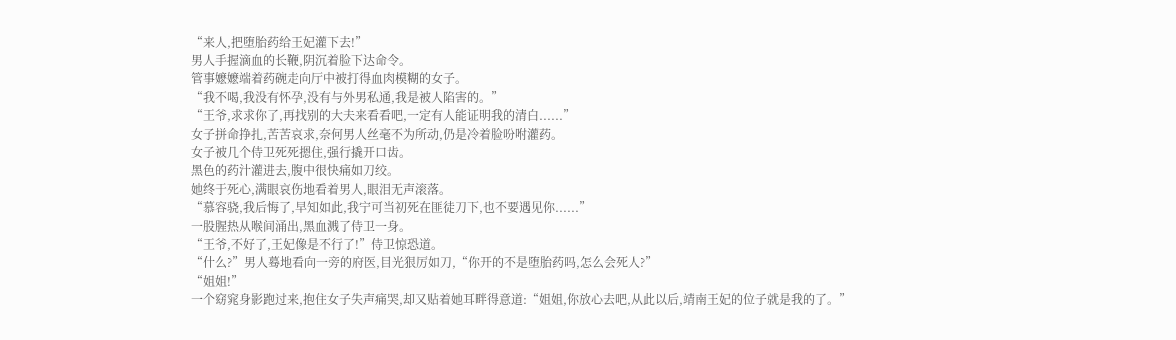“来人,把堕胎药给王妃灌下去!”
男人手握滴血的长鞭,阴沉着脸下达命令。
管事嬷嬷端着药碗走向厅中被打得血肉模糊的女子。
“我不喝,我没有怀孕,没有与外男私通,我是被人陷害的。”
“王爷,求求你了,再找别的大夫来看看吧,一定有人能证明我的清白......”
女子拼命挣扎,苦苦哀求,奈何男人丝毫不为所动,仍是冷着脸吩咐灌药。
女子被几个侍卫死死摁住,强行撬开口齿。
黑色的药汁灌进去,腹中很快痛如刀绞。
她终于死心,满眼哀伤地看着男人,眼泪无声滚落。
“慕容骁,我后悔了,早知如此,我宁可当初死在匪徒刀下,也不要遇见你......”
一股腥热从喉间涌出,黑血溅了侍卫一身。
“王爷,不好了,王妃像是不行了!”侍卫惊恐道。
“什么?”男人蓦地看向一旁的府医,目光狠厉如刀,“你开的不是堕胎药吗,怎么会死人?”
“姐姐!”
一个窈窕身影跑过来,抱住女子失声痛哭,却又贴着她耳畔得意道:“姐姐,你放心去吧,从此以后,靖南王妃的位子就是我的了。”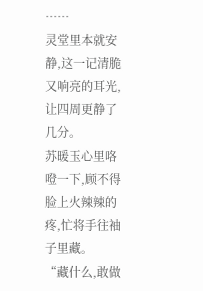……
灵堂里本就安静,这一记清脆又响亮的耳光,让四周更静了几分。
苏暖玉心里咯噔一下,顾不得脸上火辣辣的疼,忙将手往袖子里藏。
“藏什么,敢做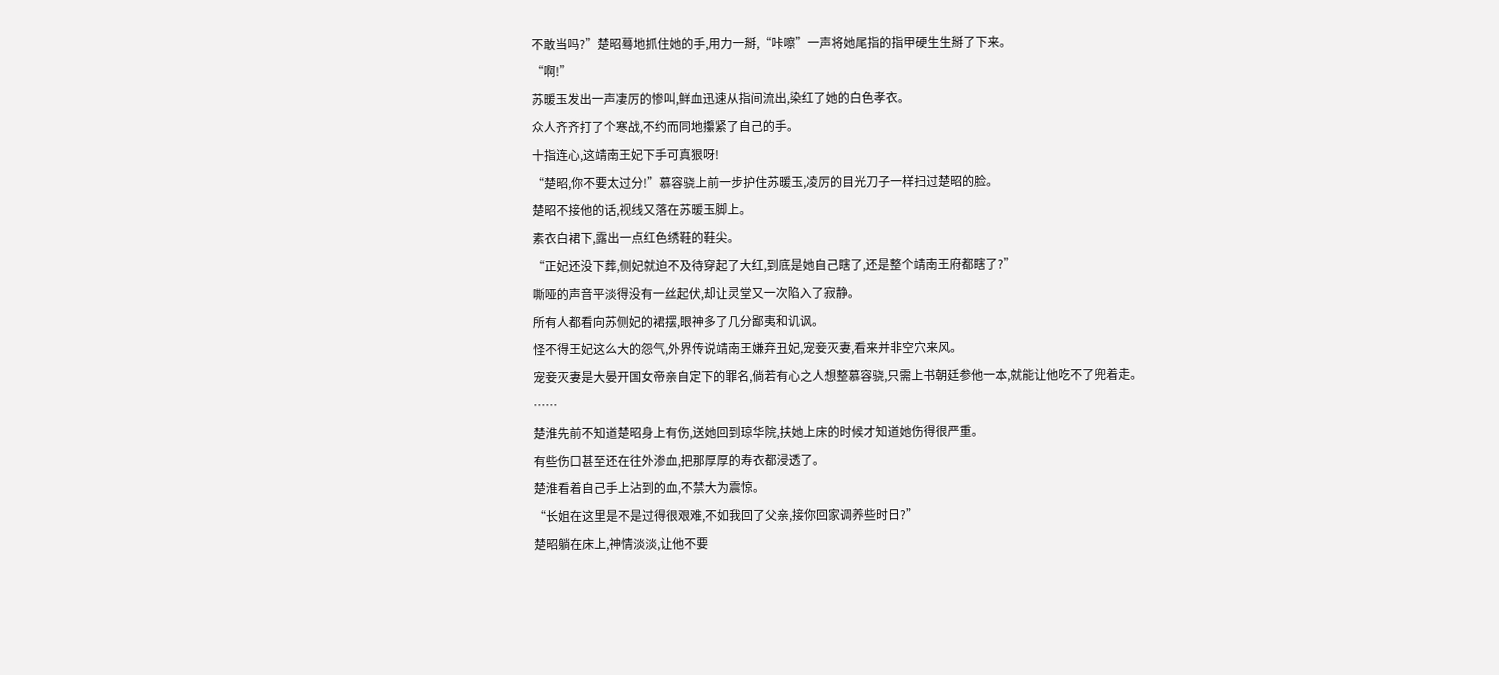不敢当吗?”楚昭蓦地抓住她的手,用力一掰,“咔嚓”一声将她尾指的指甲硬生生掰了下来。
“啊!”
苏暖玉发出一声凄厉的惨叫,鲜血迅速从指间流出,染红了她的白色孝衣。
众人齐齐打了个寒战,不约而同地攥紧了自己的手。
十指连心,这靖南王妃下手可真狠呀!
“楚昭,你不要太过分!”慕容骁上前一步护住苏暖玉,凌厉的目光刀子一样扫过楚昭的脸。
楚昭不接他的话,视线又落在苏暖玉脚上。
素衣白裙下,露出一点红色绣鞋的鞋尖。
“正妃还没下葬,侧妃就迫不及待穿起了大红,到底是她自己瞎了,还是整个靖南王府都瞎了?”
嘶哑的声音平淡得没有一丝起伏,却让灵堂又一次陷入了寂静。
所有人都看向苏侧妃的裙摆,眼神多了几分鄙夷和讥讽。
怪不得王妃这么大的怨气,外界传说靖南王嫌弃丑妃,宠妾灭妻,看来并非空穴来风。
宠妾灭妻是大晏开国女帝亲自定下的罪名,倘若有心之人想整慕容骁,只需上书朝廷参他一本,就能让他吃不了兜着走。
……
楚淮先前不知道楚昭身上有伤,送她回到琼华院,扶她上床的时候才知道她伤得很严重。
有些伤口甚至还在往外渗血,把那厚厚的寿衣都浸透了。
楚淮看着自己手上沾到的血,不禁大为震惊。
“长姐在这里是不是过得很艰难,不如我回了父亲,接你回家调养些时日?”
楚昭躺在床上,神情淡淡,让他不要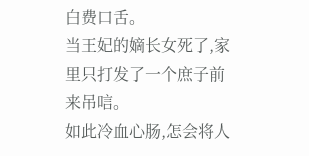白费口舌。
当王妃的嫡长女死了,家里只打发了一个庶子前来吊唁。
如此冷血心肠,怎会将人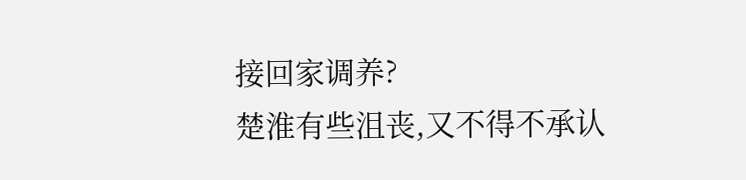接回家调养?
楚淮有些沮丧,又不得不承认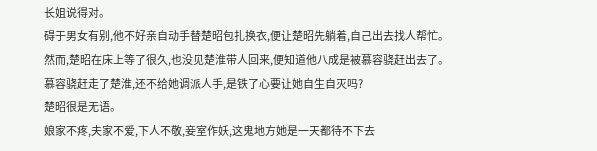长姐说得对。
碍于男女有别,他不好亲自动手替楚昭包扎换衣,便让楚昭先躺着,自己出去找人帮忙。
然而,楚昭在床上等了很久,也没见楚淮带人回来,便知道他八成是被慕容骁赶出去了。
慕容骁赶走了楚淮,还不给她调派人手,是铁了心要让她自生自灭吗?
楚昭很是无语。
娘家不疼,夫家不爱,下人不敬,妾室作妖,这鬼地方她是一天都待不下去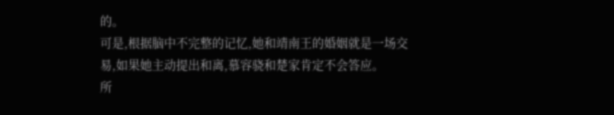的。
可是,根据脑中不完整的记忆,她和靖南王的婚姻就是一场交易,如果她主动提出和离,慕容骁和楚家肯定不会答应。
所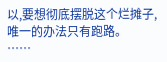以,要想彻底摆脱这个烂摊子,唯一的办法只有跑路。
……